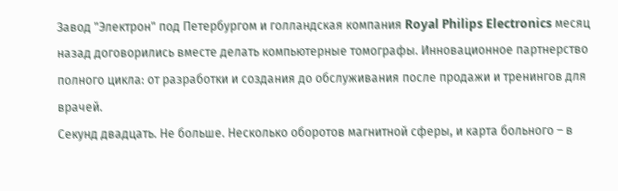Завод "Электрон" под Петербургом и голландская компания Royal Philips Electronics месяц назад договорились вместе делать компьютерные томографы. Инновационное партнерство полного цикла: от разработки и создания до обслуживания после продажи и тренингов для врачей.
Секунд двадцать. Не больше. Несколько оборотов магнитной сферы, и карта больного – в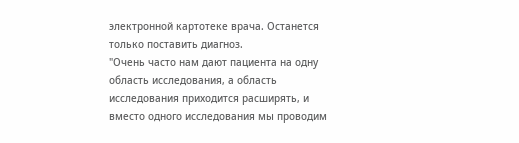электронной картотеке врача. Останется только поставить диагноз.
"Очень часто нам дают пациента на одну область исследования, а область исследования приходится расширять, и вместо одного исследования мы проводим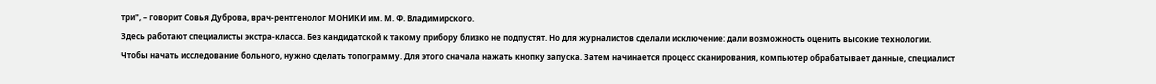три", – говорит Совья Дуброва, врач-рентгенолог МОНИКИ им. М. Ф. Владимирского.
Здесь работают специалисты экстра-класса. Без кандидатской к такому прибору близко не подпустят. Но для журналистов сделали исключение: дали возможность оценить высокие технологии.
Чтобы начать исследование больного, нужно сделать топограмму. Для этого сначала нажать кнопку запуска. Затем начинается процесс сканирования, компьютер обрабатывает данные, специалист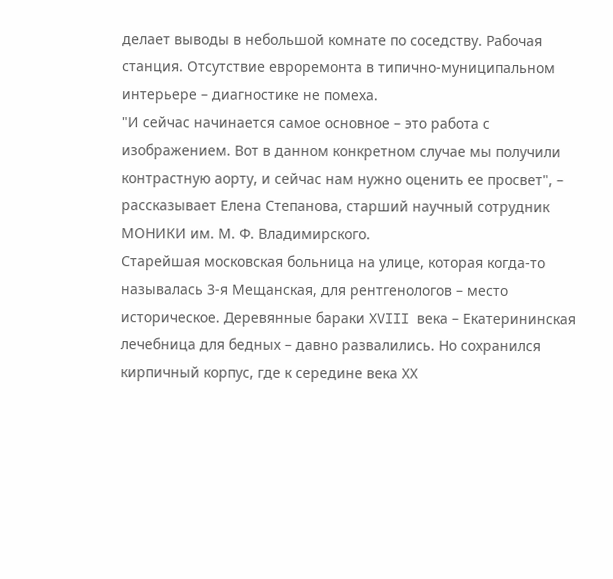делает выводы в небольшой комнате по соседству. Рабочая станция. Отсутствие евроремонта в типично-муниципальном интерьере – диагностике не помеха.
"И сейчас начинается самое основное – это работа с изображением. Вот в данном конкретном случае мы получили контрастную аорту, и сейчас нам нужно оценить ее просвет", – рассказывает Елена Степанова, старший научный сотрудник МОНИКИ им. М. Ф. Владимирского.
Старейшая московская больница на улице, которая когда-то называлась 3-я Мещанская, для рентгенологов – место историческое. Деревянные бараки XVIII века – Екатерининская лечебница для бедных – давно развалились. Но сохранился кирпичный корпус, где к середине века XX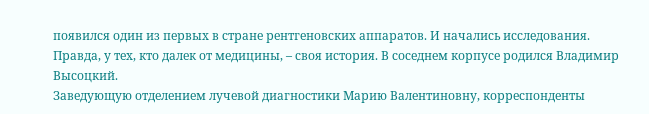появился один из первых в стране рентгеновских аппаратов. И начались исследования. Правда, у тех, кто далек от медицины, – своя история. В соседнем корпусе родился Владимир Высоцкий.
Заведующую отделением лучевой диагностики Марию Валентиновну, корреспонденты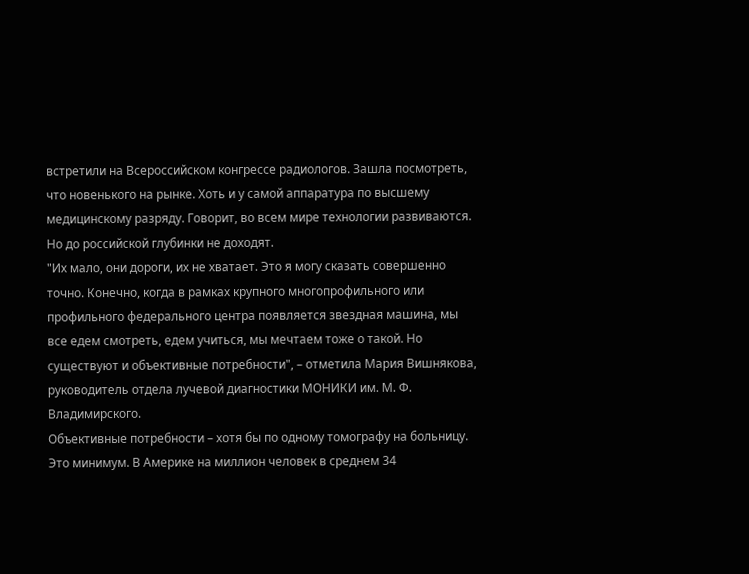встретили на Всероссийском конгрессе радиологов. Зашла посмотреть, что новенького на рынке. Хоть и у самой аппаратура по высшему медицинскому разряду. Говорит, во всем мире технологии развиваются. Но до российской глубинки не доходят.
"Их мало, они дороги, их не хватает. Это я могу сказать совершенно точно. Конечно, когда в рамках крупного многопрофильного или профильного федерального центра появляется звездная машина, мы все едем смотреть, едем учиться, мы мечтаем тоже о такой. Но существуют и объективные потребности", – отметила Мария Вишнякова, руководитель отдела лучевой диагностики МОНИКИ им. М. Ф. Владимирского.
Объективные потребности – хотя бы по одному томографу на больницу. Это минимум. В Америке на миллион человек в среднем 34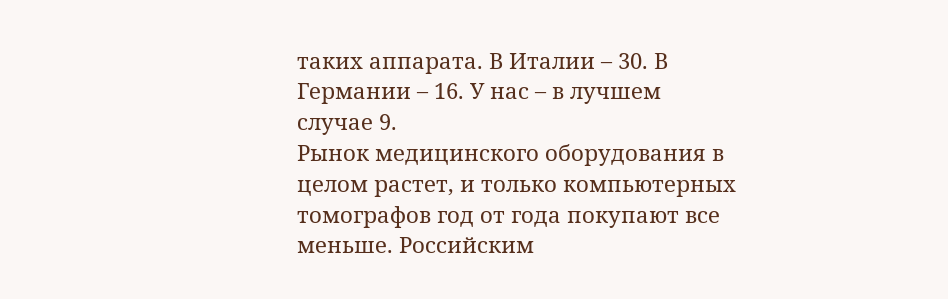таких аппарата. В Италии – 30. В Германии – 16. У нас – в лучшем случае 9.
Рынок медицинского оборудования в целом растет, и только компьютерных томографов год от года покупают все меньше. Российским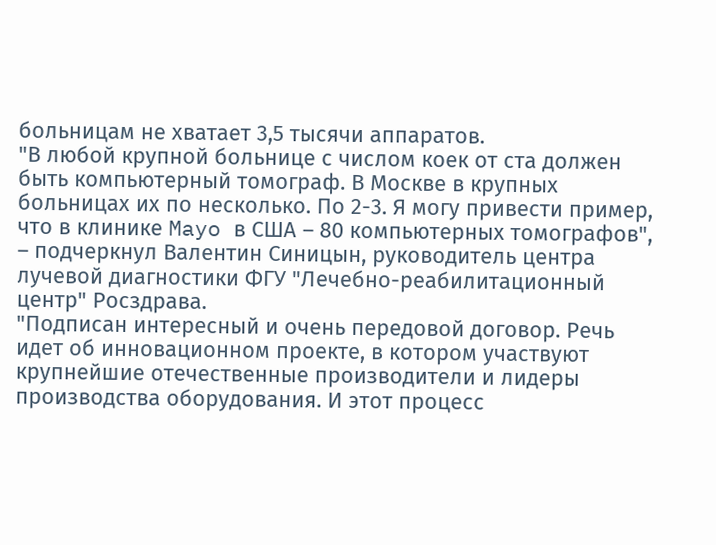больницам не хватает 3,5 тысячи аппаратов.
"В любой крупной больнице с числом коек от ста должен быть компьютерный томограф. В Москве в крупных больницах их по несколько. По 2-3. Я могу привести пример, что в клинике Mayo в США – 80 компьютерных томографов", – подчеркнул Валентин Синицын, руководитель центра лучевой диагностики ФГУ "Лечебно-реабилитационный центр" Росздрава.
"Подписан интересный и очень передовой договор. Речь идет об инновационном проекте, в котором участвуют крупнейшие отечественные производители и лидеры производства оборудования. И этот процесс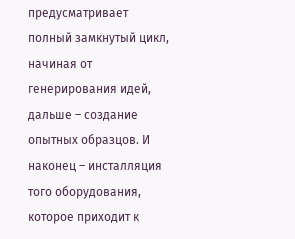предусматривает полный замкнутый цикл, начиная от генерирования идей, дальше – создание опытных образцов. И наконец – инсталляция того оборудования, которое приходит к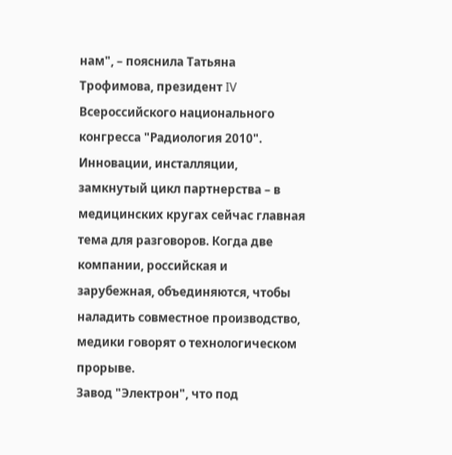нам", – пояснила Татьяна Трофимова, президент IV Всероссийского национального конгресса "Радиология 2010".
Инновации, инсталляции, замкнутый цикл партнерства – в медицинских кругах сейчас главная тема для разговоров. Когда две компании, российская и зарубежная, объединяются, чтобы наладить совместное производство, медики говорят о технологическом прорыве.
Завод "Электрон", что под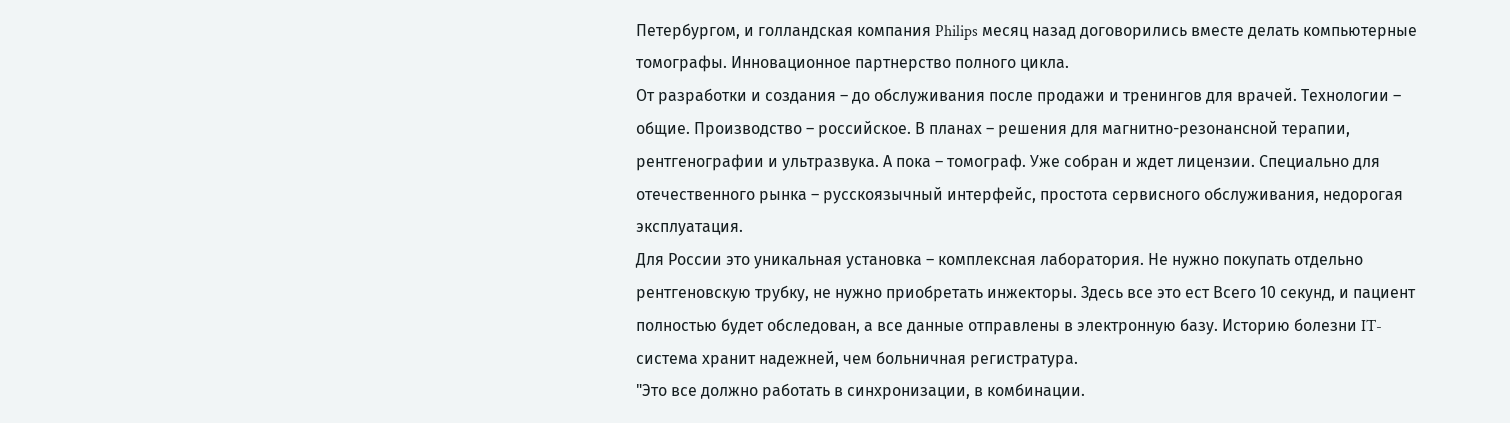Петербургом, и голландская компания Philips месяц назад договорились вместе делать компьютерные томографы. Инновационное партнерство полного цикла.
От разработки и создания – до обслуживания после продажи и тренингов для врачей. Технологии – общие. Производство – российское. В планах – решения для магнитно-резонансной терапии, рентгенографии и ультразвука. А пока – томограф. Уже собран и ждет лицензии. Специально для отечественного рынка – русскоязычный интерфейс, простота сервисного обслуживания, недорогая эксплуатация.
Для России это уникальная установка – комплексная лаборатория. Не нужно покупать отдельно рентгеновскую трубку, не нужно приобретать инжекторы. Здесь все это ест Всего 10 секунд, и пациент полностью будет обследован, а все данные отправлены в электронную базу. Историю болезни IT-система хранит надежней, чем больничная регистратура.
"Это все должно работать в синхронизации, в комбинации.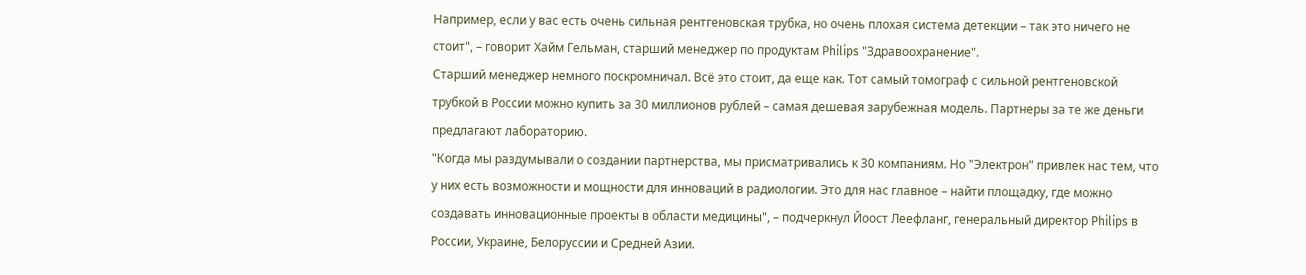Например, если у вас есть очень сильная рентгеновская трубка, но очень плохая система детекции – так это ничего не стоит", – говорит Хайм Гельман, старший менеджер по продуктам Philips "Здравоохранение".
Старший менеджер немного поскромничал. Всё это стоит, да еще как. Тот самый томограф с сильной рентгеновской трубкой в России можно купить за 30 миллионов рублей – самая дешевая зарубежная модель. Партнеры за те же деньги предлагают лабораторию.
"Когда мы раздумывали о создании партнерства, мы присматривались к 30 компаниям. Но "Электрон" привлек нас тем, что у них есть возможности и мощности для инноваций в радиологии. Это для нас главное – найти площадку, где можно создавать инновационные проекты в области медицины", – подчеркнул Йоост Леефланг, генеральный директор Philips в России, Украине, Белоруссии и Средней Азии.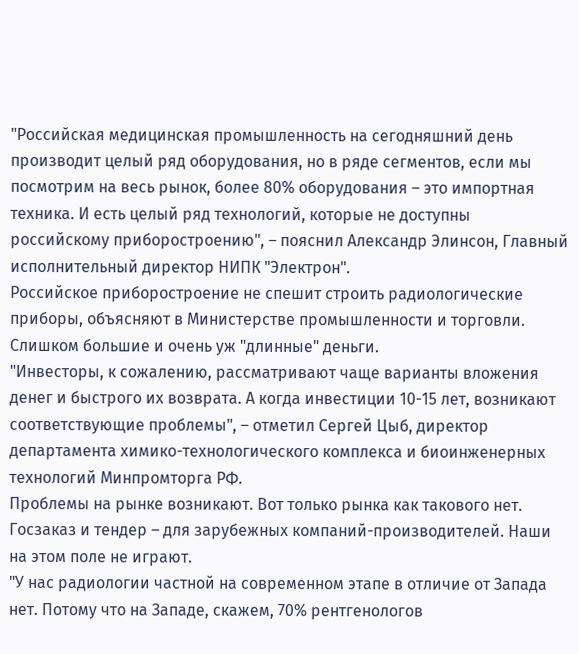"Российская медицинская промышленность на сегодняшний день производит целый ряд оборудования, но в ряде сегментов, если мы посмотрим на весь рынок, более 80% оборудования – это импортная техника. И есть целый ряд технологий, которые не доступны российскому приборостроению", – пояснил Александр Элинсон, Главный исполнительный директор НИПК "Электрон".
Российское приборостроение не спешит строить радиологические приборы, объясняют в Министерстве промышленности и торговли. Слишком большие и очень уж "длинные" деньги.
"Инвесторы, к сожалению, рассматривают чаще варианты вложения денег и быстрого их возврата. А когда инвестиции 10-15 лет, возникают соответствующие проблемы", – отметил Сергей Цыб, директор департамента химико-технологического комплекса и биоинженерных технологий Минпромторга РФ.
Проблемы на рынке возникают. Вот только рынка как такового нет. Госзаказ и тендер – для зарубежных компаний-производителей. Наши на этом поле не играют.
"У нас радиологии частной на современном этапе в отличие от Запада нет. Потому что на Западе, скажем, 70% рентгенологов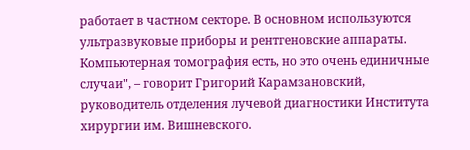работает в частном секторе. В основном используются ультразвуковые приборы и рентгеновские аппараты. Компьютерная томография есть, но это очень единичные случаи", – говорит Григорий Карамзановский, руководитель отделения лучевой диагностики Института хирургии им. Вишневского.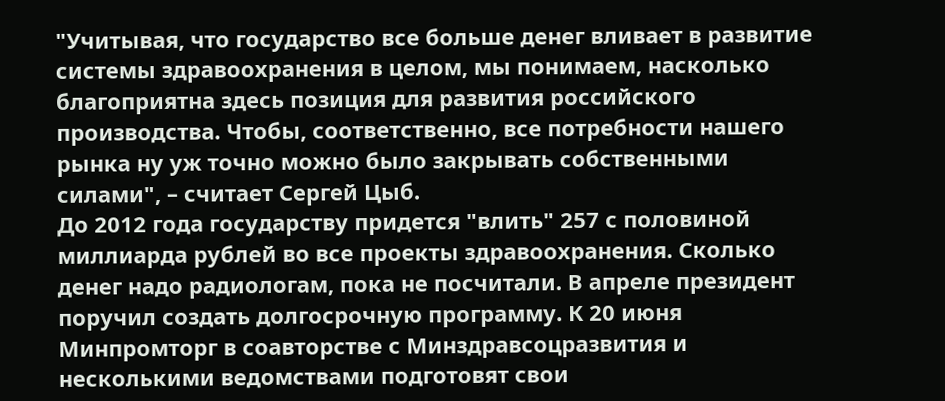"Учитывая, что государство все больше денег вливает в развитие системы здравоохранения в целом, мы понимаем, насколько благоприятна здесь позиция для развития российского производства. Чтобы, соответственно, все потребности нашего рынка ну уж точно можно было закрывать собственными силами", – считает Сергей Цыб.
До 2012 года государству придется "влить" 257 с половиной миллиарда рублей во все проекты здравоохранения. Сколько денег надо радиологам, пока не посчитали. В апреле президент поручил создать долгосрочную программу. К 20 июня Минпромторг в соавторстве с Минздравсоцразвития и несколькими ведомствами подготовят свои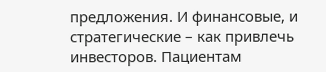предложения. И финансовые, и стратегические – как привлечь инвесторов. Пациентам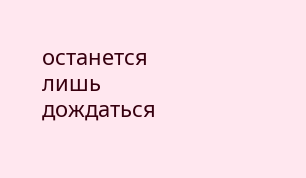останется лишь дождаться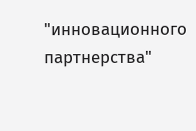"инновационного партнерства"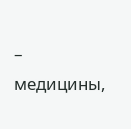– медицины,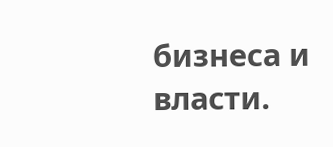бизнеса и власти.